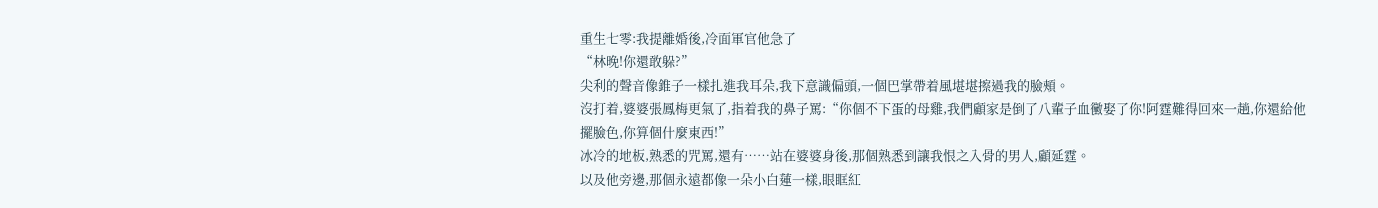重生七零:我提離婚後,冷面軍官他急了
“林晚!你還敢躲?”
尖利的聲音像錐子一樣扎進我耳朵,我下意識偏頭,一個巴掌帶着風堪堪擦過我的臉頰。
沒打着,婆婆張鳳梅更氣了,指着我的鼻子罵:“你個不下蛋的母雞,我們顧家是倒了八輩子血黴娶了你!阿霆難得回來一趟,你還給他擺臉色,你算個什麼東西!”
冰冷的地板,熟悉的咒罵,還有……站在婆婆身後,那個熟悉到讓我恨之入骨的男人,顧延霆。
以及他旁邊,那個永遠都像一朵小白蓮一樣,眼眶紅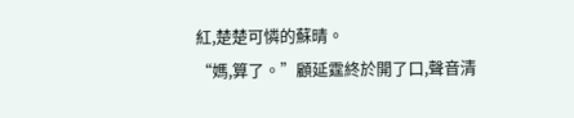紅,楚楚可憐的蘇晴。
“媽,算了。”顧延霆終於開了口,聲音清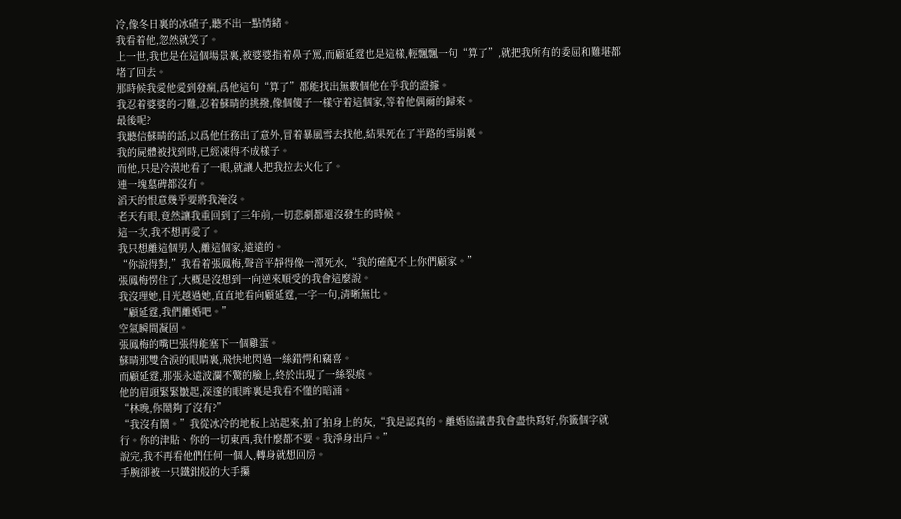冷,像冬日裏的冰碴子,聽不出一點情緒。
我看着他,忽然就笑了。
上一世,我也是在這個場景裏,被婆婆指着鼻子罵,而顧延霆也是這樣,輕飄飄一句“算了”,就把我所有的委屈和難堪都堵了回去。
那時候我愛他愛到發瘋,爲他這句“算了”都能找出無數個他在乎我的證據。
我忍着婆婆的刁難,忍着蘇晴的挑撥,像個傻子一樣守着這個家,等着他偶爾的歸來。
最後呢?
我聽信蘇晴的話,以爲他任務出了意外,冒着暴風雪去找他,結果死在了半路的雪崩裏。
我的屍體被找到時,已經凍得不成樣子。
而他,只是冷漠地看了一眼,就讓人把我拉去火化了。
連一塊墓碑都沒有。
滔天的恨意幾乎要將我淹沒。
老天有眼,竟然讓我重回到了三年前,一切悲劇都還沒發生的時候。
這一次,我不想再愛了。
我只想離這個男人,離這個家,遠遠的。
“你說得對,”我看着張鳳梅,聲音平靜得像一潭死水,“我的確配不上你們顧家。”
張鳳梅愣住了,大概是沒想到一向逆來順受的我會這麼說。
我沒理她,目光越過她,直直地看向顧延霆,一字一句,清晰無比。
“顧延霆,我們離婚吧。”
空氣瞬間凝固。
張鳳梅的嘴巴張得能塞下一個雞蛋。
蘇晴那雙含淚的眼睛裏,飛快地閃過一絲錯愕和竊喜。
而顧延霆,那張永遠波瀾不驚的臉上,終於出現了一絲裂痕。
他的眉頭緊緊皺起,深邃的眼眸裏是我看不懂的暗涌。
“林晚,你鬧夠了沒有?”
“我沒有鬧。”我從冰冷的地板上站起來,拍了拍身上的灰,“我是認真的。離婚協議書我會盡快寫好,你籤個字就行。你的津貼、你的一切東西,我什麼都不要。我淨身出戶。”
說完,我不再看他們任何一個人,轉身就想回房。
手腕卻被一只鐵鉗般的大手攥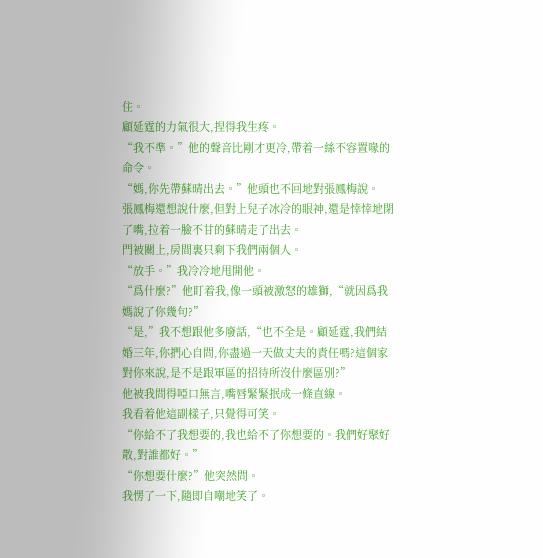住。
顧延霆的力氣很大,捏得我生疼。
“我不準。”他的聲音比剛才更冷,帶着一絲不容置喙的命令。
“媽,你先帶蘇晴出去。”他頭也不回地對張鳳梅說。
張鳳梅還想說什麼,但對上兒子冰冷的眼神,還是悻悻地閉了嘴,拉着一臉不甘的蘇晴走了出去。
門被關上,房間裏只剩下我們兩個人。
“放手。”我冷冷地甩開他。
“爲什麼?”他盯着我,像一頭被激怒的雄獅,“就因爲我媽說了你幾句?”
“是,”我不想跟他多廢話,“也不全是。顧延霆,我們結婚三年,你捫心自問,你盡過一天做丈夫的責任嗎?這個家對你來說,是不是跟軍區的招待所沒什麼區別?”
他被我問得啞口無言,嘴唇緊緊抿成一條直線。
我看着他這副樣子,只覺得可笑。
“你給不了我想要的,我也給不了你想要的。我們好聚好散,對誰都好。”
“你想要什麼?”他突然問。
我愣了一下,隨即自嘲地笑了。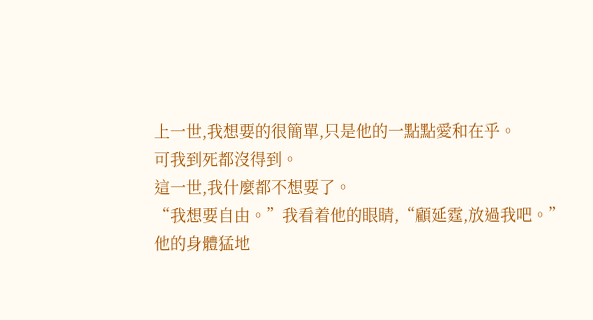上一世,我想要的很簡單,只是他的一點點愛和在乎。
可我到死都沒得到。
這一世,我什麼都不想要了。
“我想要自由。”我看着他的眼睛,“顧延霆,放過我吧。”
他的身體猛地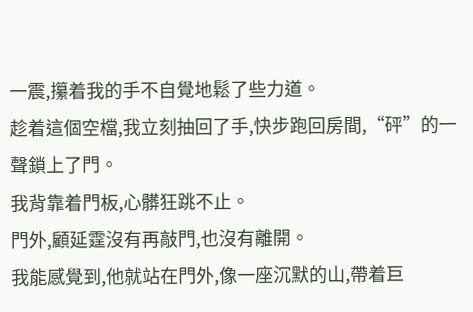一震,攥着我的手不自覺地鬆了些力道。
趁着這個空檔,我立刻抽回了手,快步跑回房間,“砰”的一聲鎖上了門。
我背靠着門板,心髒狂跳不止。
門外,顧延霆沒有再敲門,也沒有離開。
我能感覺到,他就站在門外,像一座沉默的山,帶着巨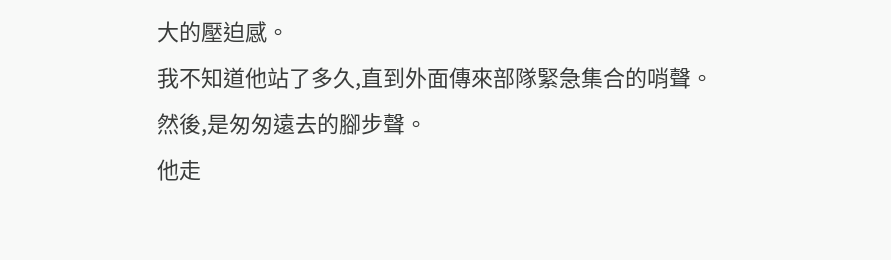大的壓迫感。
我不知道他站了多久,直到外面傳來部隊緊急集合的哨聲。
然後,是匆匆遠去的腳步聲。
他走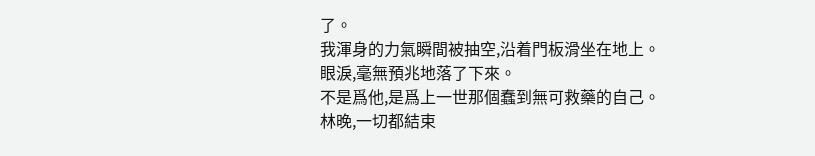了。
我渾身的力氣瞬間被抽空,沿着門板滑坐在地上。
眼淚,毫無預兆地落了下來。
不是爲他,是爲上一世那個蠢到無可救藥的自己。
林晚,一切都結束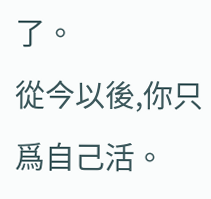了。
從今以後,你只爲自己活。